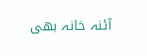آئنہ خانہ بھی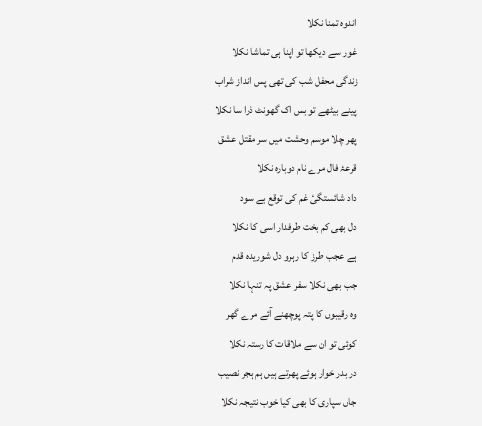اندوہ تمنا نکلا
غور سے دیکھا تو اپنا ہی تماشا نکلا
زندگی محفل شب کی تھی پس انداز شراب
پینے بیٹھے تو بس اک گھونٹ ذرا سا نکلا
پھر چلا موسم وحشت میں سر مقتل عشق
قرعۂ فال مرے نام دوبارہ نکلا
داد شائستگیٔ غم کی توقع بے سود
دل بھی کم بخت طرفدار اسی کا نکلا
ہے عجب طرز کا رہرو دل شوریدہ قدم
جب بھی نکلا سفر عشق پہ تنہا نکلا
وہ رقیبوں کا پتہ پوچھنے آئے مرے گھر
کوئی تو ان سے ملاقات کا رستہ نکلا
در بدر خوار ہوئے پھرتے ہیں ہم ہجر نصیب
جاں سپاری کا بھی کیا خوب نتیجہ نکلا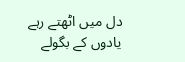دل میں اٹھتے رہے یادوں کے بگولے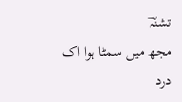تشنہؔ
مجھ میں سمٹا ہوا اک درد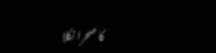کا صحرا نکلا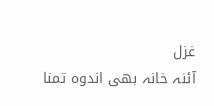غزل
آئنہ خانہ بھی اندوہ تمنا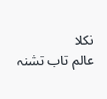نکلا
عالم تاب تشنہ